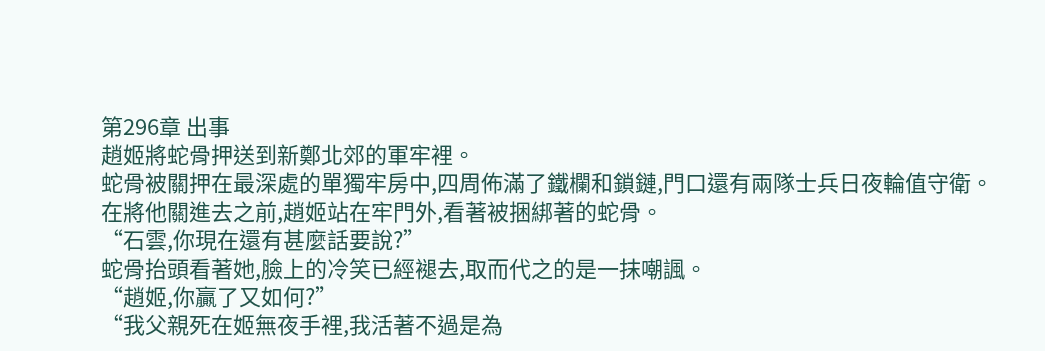第296章 出事
趙姬將蛇骨押送到新鄭北郊的軍牢裡。
蛇骨被關押在最深處的單獨牢房中,四周佈滿了鐵欄和鎖鏈,門口還有兩隊士兵日夜輪值守衛。
在將他關進去之前,趙姬站在牢門外,看著被捆綁著的蛇骨。
“石雲,你現在還有甚麼話要說?”
蛇骨抬頭看著她,臉上的冷笑已經褪去,取而代之的是一抹嘲諷。
“趙姬,你贏了又如何?”
“我父親死在姬無夜手裡,我活著不過是為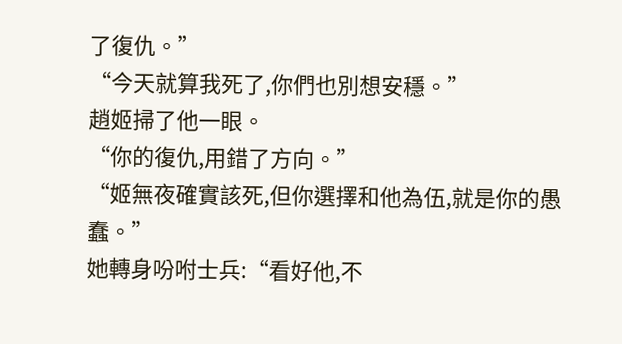了復仇。”
“今天就算我死了,你們也別想安穩。”
趙姬掃了他一眼。
“你的復仇,用錯了方向。”
“姬無夜確實該死,但你選擇和他為伍,就是你的愚蠢。”
她轉身吩咐士兵:“看好他,不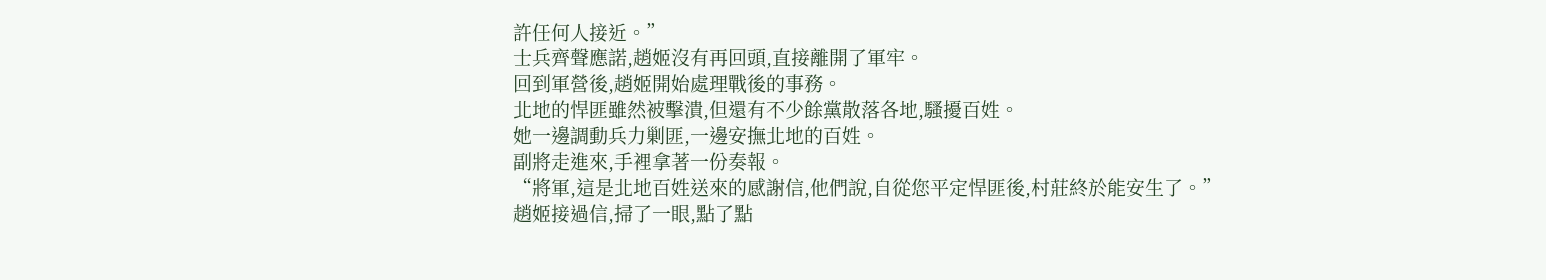許任何人接近。”
士兵齊聲應諾,趙姬沒有再回頭,直接離開了軍牢。
回到軍營後,趙姬開始處理戰後的事務。
北地的悍匪雖然被擊潰,但還有不少餘黨散落各地,騷擾百姓。
她一邊調動兵力剿匪,一邊安撫北地的百姓。
副將走進來,手裡拿著一份奏報。
“將軍,這是北地百姓送來的感謝信,他們說,自從您平定悍匪後,村莊終於能安生了。”
趙姬接過信,掃了一眼,點了點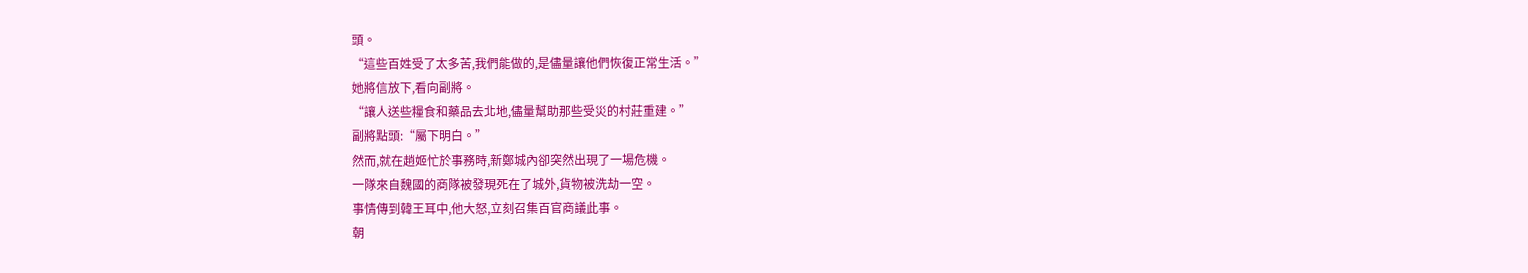頭。
“這些百姓受了太多苦,我們能做的,是儘量讓他們恢復正常生活。”
她將信放下,看向副將。
“讓人送些糧食和藥品去北地,儘量幫助那些受災的村莊重建。”
副將點頭:“屬下明白。”
然而,就在趙姬忙於事務時,新鄭城內卻突然出現了一場危機。
一隊來自魏國的商隊被發現死在了城外,貨物被洗劫一空。
事情傳到韓王耳中,他大怒,立刻召集百官商議此事。
朝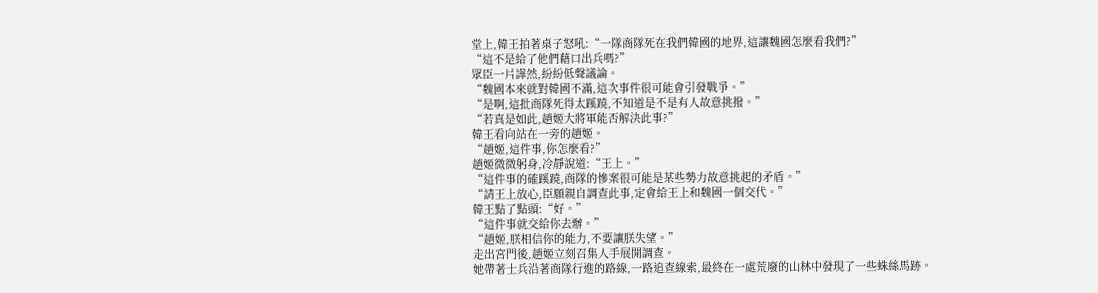堂上,韓王拍著桌子怒吼:“一隊商隊死在我們韓國的地界,這讓魏國怎麼看我們?”
“這不是給了他們藉口出兵嗎?”
眾臣一片譁然,紛紛低聲議論。
“魏國本來就對韓國不滿,這次事件很可能會引發戰爭。”
“是啊,這批商隊死得太蹊蹺,不知道是不是有人故意挑撥。”
“若真是如此,趙姬大將軍能否解決此事?”
韓王看向站在一旁的趙姬。
“趙姬,這件事,你怎麼看?”
趙姬微微躬身,冷靜說道:“王上。”
“這件事的確蹊蹺,商隊的慘案很可能是某些勢力故意挑起的矛盾。”
“請王上放心,臣願親自調查此事,定會給王上和魏國一個交代。”
韓王點了點頭:“好。”
“這件事就交給你去辦。”
“趙姬,朕相信你的能力,不要讓朕失望。”
走出宮門後,趙姬立刻召集人手展開調查。
她帶著士兵沿著商隊行進的路線,一路追查線索,最終在一處荒廢的山林中發現了一些蛛絲馬跡。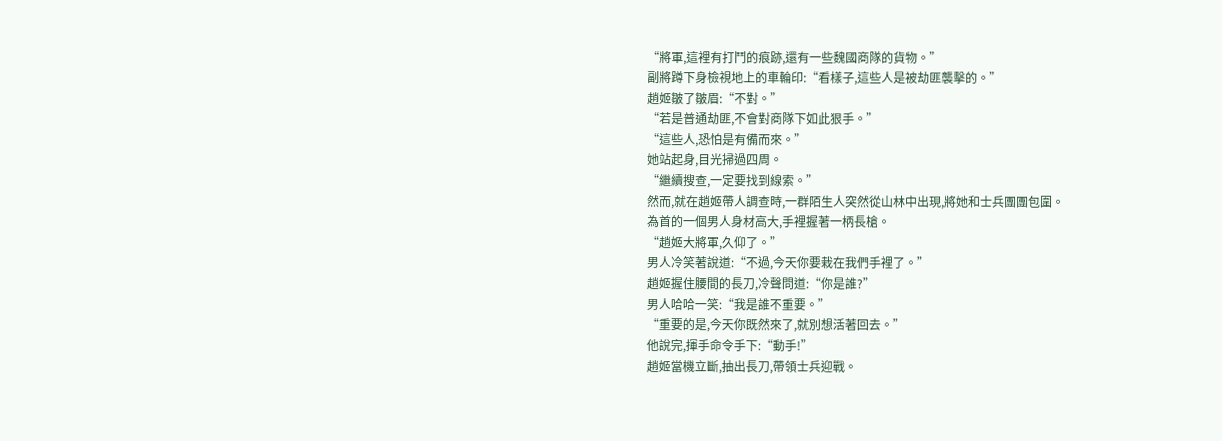“將軍,這裡有打鬥的痕跡,還有一些魏國商隊的貨物。”
副將蹲下身檢視地上的車輪印:“看樣子,這些人是被劫匪襲擊的。”
趙姬皺了皺眉:“不對。”
“若是普通劫匪,不會對商隊下如此狠手。”
“這些人,恐怕是有備而來。”
她站起身,目光掃過四周。
“繼續搜查,一定要找到線索。”
然而,就在趙姬帶人調查時,一群陌生人突然從山林中出現,將她和士兵團團包圍。
為首的一個男人身材高大,手裡握著一柄長槍。
“趙姬大將軍,久仰了。”
男人冷笑著說道:“不過,今天你要栽在我們手裡了。”
趙姬握住腰間的長刀,冷聲問道:“你是誰?”
男人哈哈一笑:“我是誰不重要。”
“重要的是,今天你既然來了,就別想活著回去。”
他說完,揮手命令手下:“動手!”
趙姬當機立斷,抽出長刀,帶領士兵迎戰。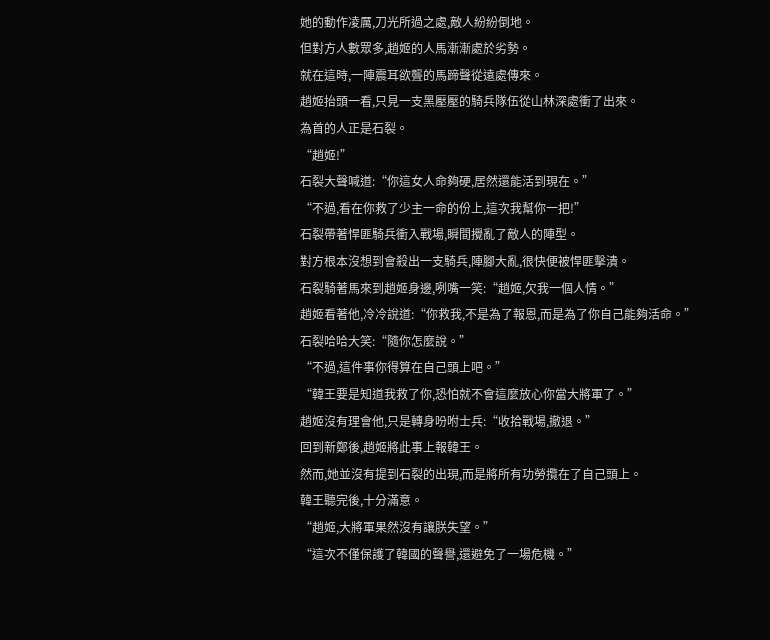她的動作凌厲,刀光所過之處,敵人紛紛倒地。
但對方人數眾多,趙姬的人馬漸漸處於劣勢。
就在這時,一陣震耳欲聾的馬蹄聲從遠處傳來。
趙姬抬頭一看,只見一支黑壓壓的騎兵隊伍從山林深處衝了出來。
為首的人正是石裂。
“趙姬!”
石裂大聲喊道:“你這女人命夠硬,居然還能活到現在。”
“不過,看在你救了少主一命的份上,這次我幫你一把!”
石裂帶著悍匪騎兵衝入戰場,瞬間攪亂了敵人的陣型。
對方根本沒想到會殺出一支騎兵,陣腳大亂,很快便被悍匪擊潰。
石裂騎著馬來到趙姬身邊,咧嘴一笑:“趙姬,欠我一個人情。”
趙姬看著他,冷冷說道:“你救我,不是為了報恩,而是為了你自己能夠活命。”
石裂哈哈大笑:“隨你怎麼說。”
“不過,這件事你得算在自己頭上吧。”
“韓王要是知道我救了你,恐怕就不會這麼放心你當大將軍了。”
趙姬沒有理會他,只是轉身吩咐士兵:“收拾戰場,撤退。”
回到新鄭後,趙姬將此事上報韓王。
然而,她並沒有提到石裂的出現,而是將所有功勞攬在了自己頭上。
韓王聽完後,十分滿意。
“趙姬,大將軍果然沒有讓朕失望。”
“這次不僅保護了韓國的聲譽,還避免了一場危機。”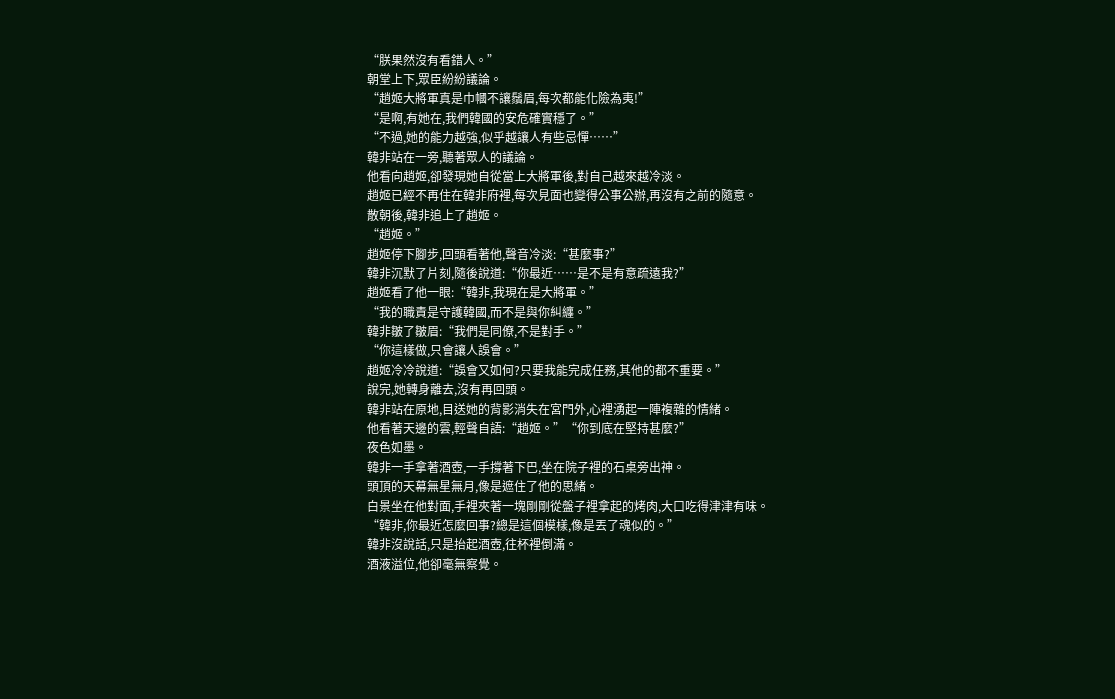“朕果然沒有看錯人。”
朝堂上下,眾臣紛紛議論。
“趙姬大將軍真是巾幗不讓鬚眉,每次都能化險為夷!”
“是啊,有她在,我們韓國的安危確實穩了。”
“不過,她的能力越強,似乎越讓人有些忌憚……”
韓非站在一旁,聽著眾人的議論。
他看向趙姬,卻發現她自從當上大將軍後,對自己越來越冷淡。
趙姬已經不再住在韓非府裡,每次見面也變得公事公辦,再沒有之前的隨意。
散朝後,韓非追上了趙姬。
“趙姬。”
趙姬停下腳步,回頭看著他,聲音冷淡:“甚麼事?”
韓非沉默了片刻,隨後說道:“你最近……是不是有意疏遠我?”
趙姬看了他一眼:“韓非,我現在是大將軍。”
“我的職責是守護韓國,而不是與你糾纏。”
韓非皺了皺眉:“我們是同僚,不是對手。”
“你這樣做,只會讓人誤會。”
趙姬冷冷說道:“誤會又如何?只要我能完成任務,其他的都不重要。”
說完,她轉身離去,沒有再回頭。
韓非站在原地,目送她的背影消失在宮門外,心裡湧起一陣複雜的情緒。
他看著天邊的雲,輕聲自語:“趙姬。”“你到底在堅持甚麼?”
夜色如墨。
韓非一手拿著酒壺,一手撐著下巴,坐在院子裡的石桌旁出神。
頭頂的天幕無星無月,像是遮住了他的思緒。
白景坐在他對面,手裡夾著一塊剛剛從盤子裡拿起的烤肉,大口吃得津津有味。
“韓非,你最近怎麼回事?總是這個模樣,像是丟了魂似的。”
韓非沒說話,只是抬起酒壺,往杯裡倒滿。
酒液溢位,他卻毫無察覺。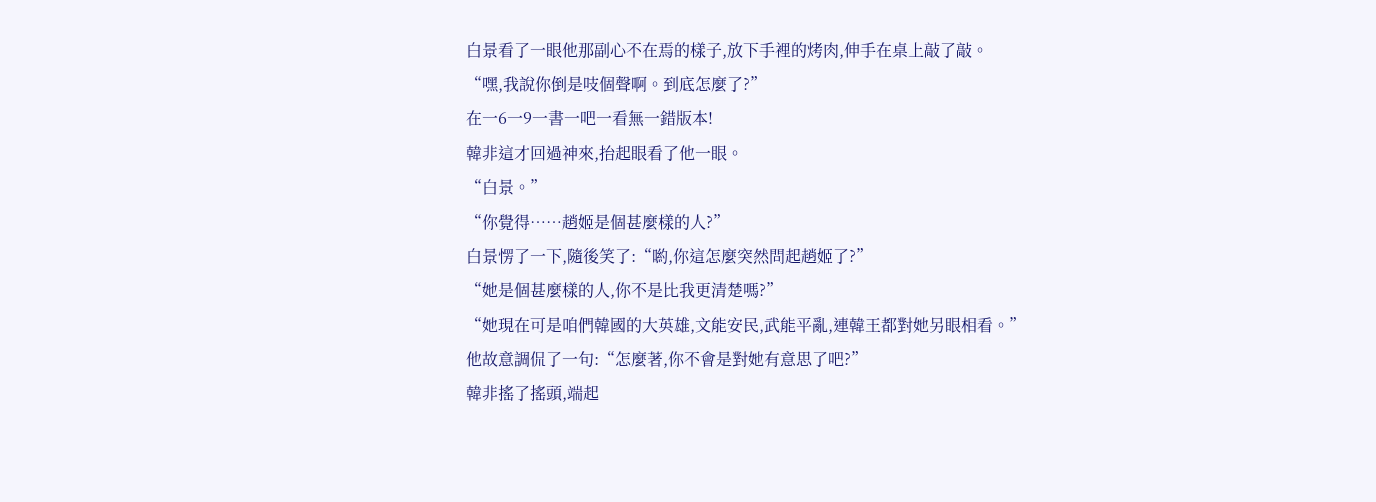白景看了一眼他那副心不在焉的樣子,放下手裡的烤肉,伸手在桌上敲了敲。
“嘿,我說你倒是吱個聲啊。到底怎麼了?”
在一6一9一書一吧一看無一錯版本!
韓非這才回過神來,抬起眼看了他一眼。
“白景。”
“你覺得……趙姬是個甚麼樣的人?”
白景愣了一下,隨後笑了:“喲,你這怎麼突然問起趙姬了?”
“她是個甚麼樣的人,你不是比我更清楚嗎?”
“她現在可是咱們韓國的大英雄,文能安民,武能平亂,連韓王都對她另眼相看。”
他故意調侃了一句:“怎麼著,你不會是對她有意思了吧?”
韓非搖了搖頭,端起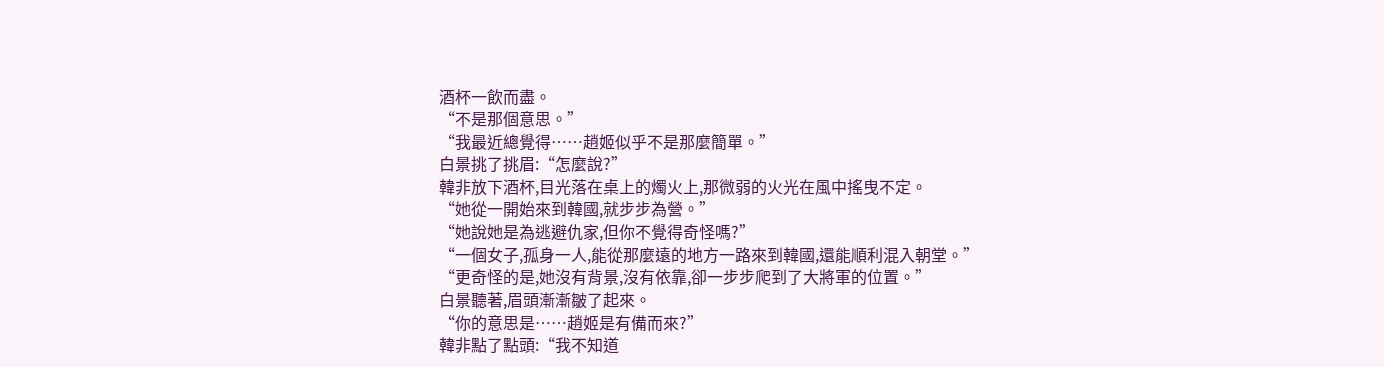酒杯一飲而盡。
“不是那個意思。”
“我最近總覺得……趙姬似乎不是那麼簡單。”
白景挑了挑眉:“怎麼說?”
韓非放下酒杯,目光落在桌上的燭火上,那微弱的火光在風中搖曳不定。
“她從一開始來到韓國,就步步為營。”
“她說她是為逃避仇家,但你不覺得奇怪嗎?”
“一個女子,孤身一人,能從那麼遠的地方一路來到韓國,還能順利混入朝堂。”
“更奇怪的是,她沒有背景,沒有依靠,卻一步步爬到了大將軍的位置。”
白景聽著,眉頭漸漸皺了起來。
“你的意思是……趙姬是有備而來?”
韓非點了點頭:“我不知道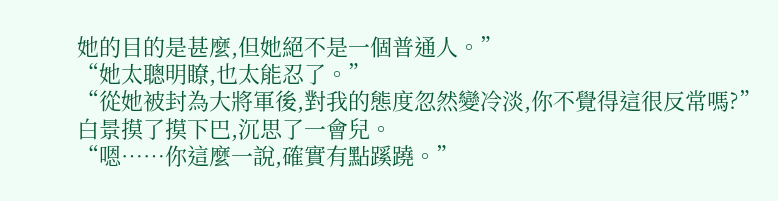她的目的是甚麼,但她絕不是一個普通人。”
“她太聰明瞭,也太能忍了。”
“從她被封為大將軍後,對我的態度忽然變冷淡,你不覺得這很反常嗎?”
白景摸了摸下巴,沉思了一會兒。
“嗯……你這麼一說,確實有點蹊蹺。”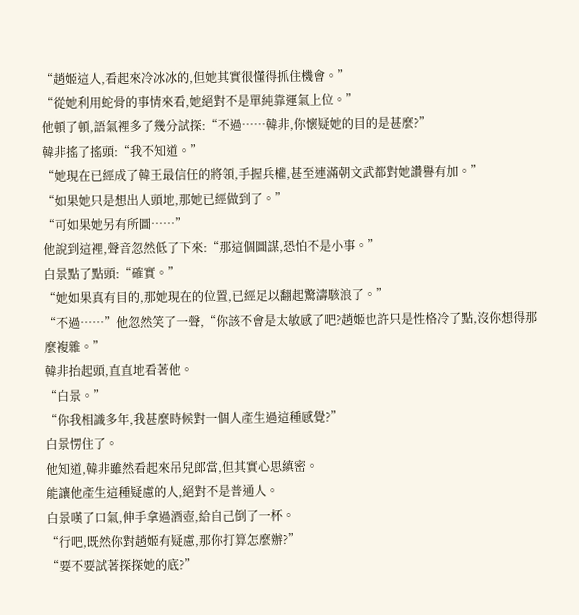“趙姬這人,看起來冷冰冰的,但她其實很懂得抓住機會。”
“從她利用蛇骨的事情來看,她絕對不是單純靠運氣上位。”
他頓了頓,語氣裡多了幾分試探:“不過……韓非,你懷疑她的目的是甚麼?”
韓非搖了搖頭:“我不知道。”
“她現在已經成了韓王最信任的將領,手握兵權,甚至連滿朝文武都對她讚譽有加。”
“如果她只是想出人頭地,那她已經做到了。”
“可如果她另有所圖……”
他說到這裡,聲音忽然低了下來:“那這個圖謀,恐怕不是小事。”
白景點了點頭:“確實。”
“她如果真有目的,那她現在的位置,已經足以翻起驚濤駭浪了。”
“不過……”他忽然笑了一聲,“你該不會是太敏感了吧?趙姬也許只是性格冷了點,沒你想得那麼複雜。”
韓非抬起頭,直直地看著他。
“白景。”
“你我相識多年,我甚麼時候對一個人產生過這種感覺?”
白景愣住了。
他知道,韓非雖然看起來吊兒郎當,但其實心思縝密。
能讓他產生這種疑慮的人,絕對不是普通人。
白景嘆了口氣,伸手拿過酒壺,給自己倒了一杯。
“行吧,既然你對趙姬有疑慮,那你打算怎麼辦?”
“要不要試著探探她的底?”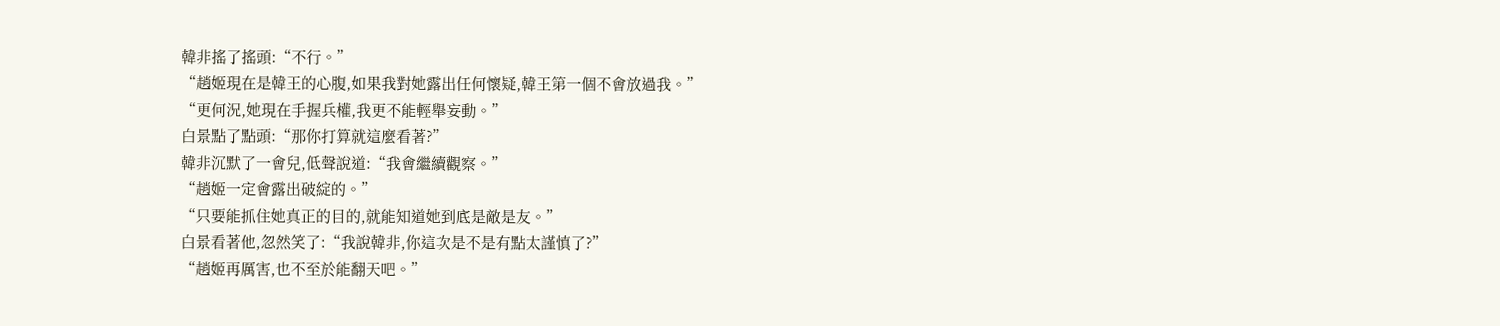韓非搖了搖頭:“不行。”
“趙姬現在是韓王的心腹,如果我對她露出任何懷疑,韓王第一個不會放過我。”
“更何況,她現在手握兵權,我更不能輕舉妄動。”
白景點了點頭:“那你打算就這麼看著?”
韓非沉默了一會兒,低聲說道:“我會繼續觀察。”
“趙姬一定會露出破綻的。”
“只要能抓住她真正的目的,就能知道她到底是敵是友。”
白景看著他,忽然笑了:“我說韓非,你這次是不是有點太謹慎了?”
“趙姬再厲害,也不至於能翻天吧。”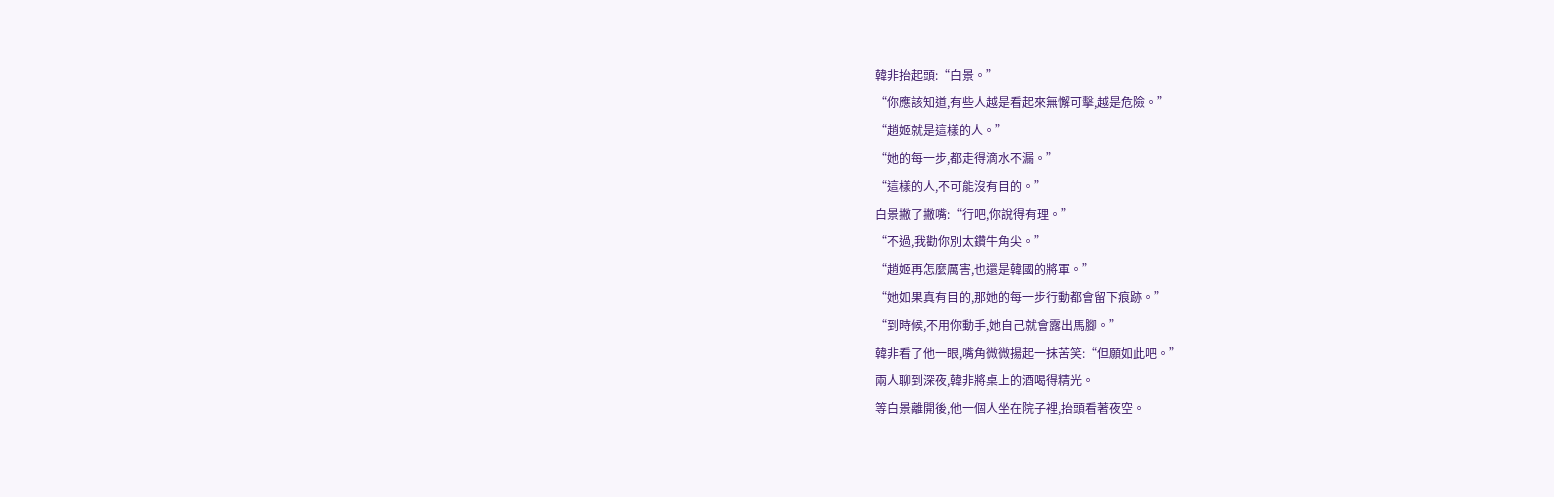韓非抬起頭:“白景。”
“你應該知道,有些人越是看起來無懈可擊,越是危險。”
“趙姬就是這樣的人。”
“她的每一步,都走得滴水不漏。”
“這樣的人,不可能沒有目的。”
白景撇了撇嘴:“行吧,你說得有理。”
“不過,我勸你別太鑽牛角尖。”
“趙姬再怎麼厲害,也還是韓國的將軍。”
“她如果真有目的,那她的每一步行動都會留下痕跡。”
“到時候,不用你動手,她自己就會露出馬腳。”
韓非看了他一眼,嘴角微微揚起一抹苦笑:“但願如此吧。”
兩人聊到深夜,韓非將桌上的酒喝得精光。
等白景離開後,他一個人坐在院子裡,抬頭看著夜空。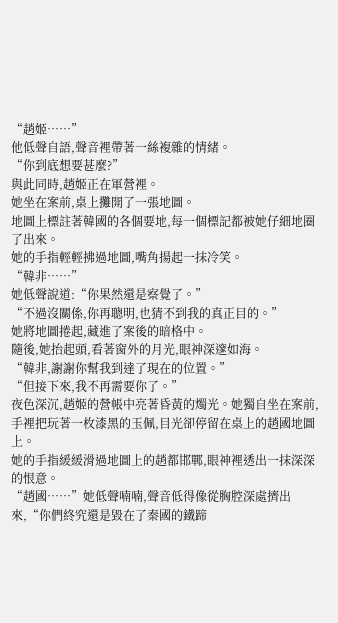“趙姬……”
他低聲自語,聲音裡帶著一絲複雜的情緒。
“你到底想要甚麼?”
與此同時,趙姬正在軍營裡。
她坐在案前,桌上攤開了一張地圖。
地圖上標註著韓國的各個要地,每一個標記都被她仔細地圈了出來。
她的手指輕輕拂過地圖,嘴角揚起一抹冷笑。
“韓非……”
她低聲說道:“你果然還是察覺了。”
“不過沒關係,你再聰明,也猜不到我的真正目的。”
她將地圖捲起,藏進了案後的暗格中。
隨後,她抬起頭,看著窗外的月光,眼神深邃如海。
“韓非,謝謝你幫我到達了現在的位置。”
“但接下來,我不再需要你了。”
夜色深沉,趙姬的營帳中亮著昏黃的燭光。她獨自坐在案前,手裡把玩著一枚漆黑的玉佩,目光卻停留在桌上的趙國地圖上。
她的手指緩緩滑過地圖上的趙都邯鄲,眼神裡透出一抹深深的恨意。
“趙國……”她低聲喃喃,聲音低得像從胸腔深處擠出來,“你們終究還是毀在了秦國的鐵蹄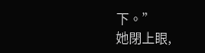下。”
她閉上眼,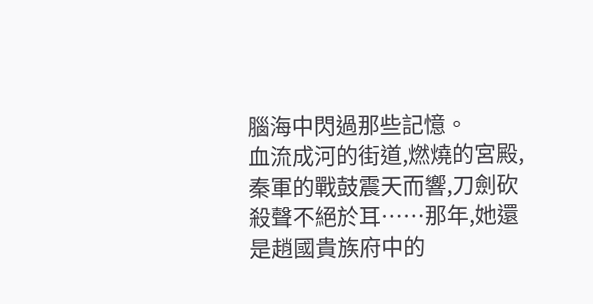腦海中閃過那些記憶。
血流成河的街道,燃燒的宮殿,秦軍的戰鼓震天而響,刀劍砍殺聲不絕於耳……那年,她還是趙國貴族府中的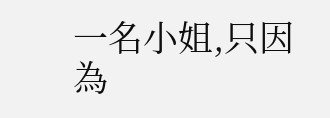一名小姐,只因為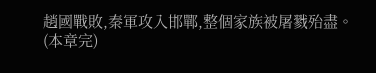趙國戰敗,秦軍攻入邯鄲,整個家族被屠戮殆盡。
(本章完)